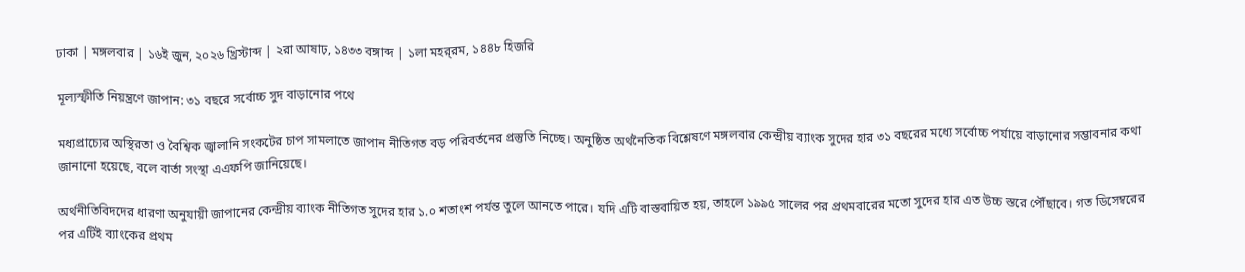ঢাকা | মঙ্গলবার | ১৬ই জুন, ২০২৬ খ্রিস্টাব্দ | ২রা আষাঢ়, ১৪৩৩ বঙ্গাব্দ | ১লা মহর্‌রম, ১৪৪৮ হিজরি

মূল্যস্ফীতি নিয়ন্ত্রণে জাপান: ৩১ বছরে সর্বোচ্চ সুদ বাড়ানোর পথে

মধ্যপ্রাচ্যের অস্থিরতা ও বৈশ্বিক জ্বালানি সংকটের চাপ সামলাতে জাপান নীতিগত বড় পরিবর্তনের প্রস্তুতি নিচ্ছে। অনুষ্ঠিত অর্থনৈতিক বিশ্লেষণে মঙ্গলবার কেন্দ্রীয় ব্যাংক সুদের হার ৩১ বছরের মধ্যে সর্বোচ্চ পর্যায়ে বাড়ানোর সম্ভাবনার কথা জানানো হয়েছে, বলে বার্তা সংস্থা এএফপি জানিয়েছে।

অর্থনীতিবিদদের ধারণা অনুযায়ী জাপানের কেন্দ্রীয় ব্যাংক নীতিগত সুদের হার ১.০ শতাংশ পর্যন্ত তুলে আনতে পারে। যদি এটি বাস্তবায়িত হয়, তাহলে ১৯৯৫ সালের পর প্রথমবারের মতো সুদের হার এত উচ্চ স্তরে পৌঁছাবে। গত ডিসেম্বরের পর এটিই ব্যাংকের প্রথম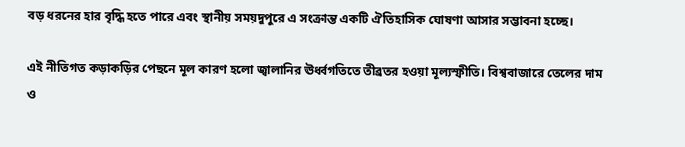বড় ধরনের হার বৃদ্ধি হতে পারে এবং স্থানীয় সময়দুপুরে এ সংক্রান্ত একটি ঐতিহাসিক ঘোষণা আসার সম্ভাবনা হচ্ছে।

এই নীতিগত কড়াকড়ির পেছনে মূল কারণ হলো জ্বালানির ঊর্ধ্বগতিতে তীব্রতর হওয়া মূল্যস্ফীতি। বিশ্ববাজারে তেলের দাম ও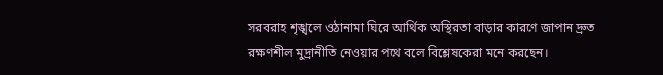সরবরাহ শৃঙ্খলে ওঠানামা ঘিরে আর্থিক অস্থিরতা বাড়ার কারণে জাপান দ্রুত রক্ষণশীল মুদ্রানীতি নেওয়ার পথে বলে বিশ্লেষকেরা মনে করছেন।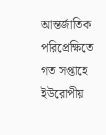আন্তর্জাতিক পরিপ্রেক্ষিতে গত সপ্তাহে ইউরোপীয়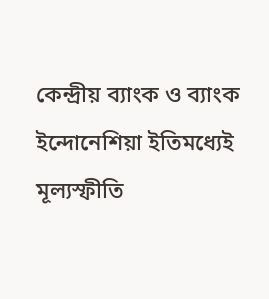কেন্দ্রীয় ব্যাংক ও ব্যাংক ইন্দোনেশিয়া ইতিমধ্যেই মূল্যস্ফীতি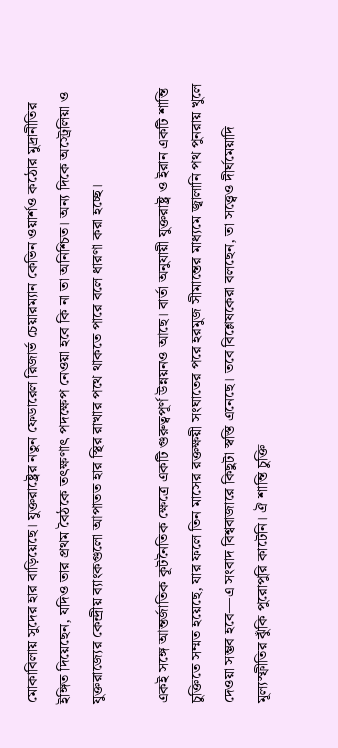মোকাবিলায় সুদের হার বাড়িয়েছে। যুক্তরাষ্ট্রের নতুন ফেডারেল রিজার্ভ চেয়ারম্যান কেভিন ওয়ার্শও কঠোর মুদ্রানীতির ইঙ্গিত দিয়েছেন, যদিও তার প্রথম বৈঠকে তৎক্ষণাৎ পদক্ষেপ নেওয়া হবে কি না তা অনিশ্চিত। অন্য দিকে অস্ট্রেলিয়া ও যুক্তরাজ্যের কেন্দ্রীয় ব্যাংকগুলো আপাতত হার স্থির রাখার পথে থাকতে পারে বলে ধারণা করা হচ্ছে।

একই সঙ্গে আন্তর্জাতিক কূটনৈতিক ক্ষেত্রে একটি গুরুত্বপূর্ণ উন্নয়নও আছে। বার্তা অনুযায়ী যুক্তরাষ্ট্র ও ইরান একটি শান্তি চুক্তিতে সম্মত হয়েছে, যার ফলে তিন মাসের রক্তক্ষয়ী সংঘাতের পরে হরমুজ সীমান্তের মাধ্যমে জ্বালানি পথ পুনরায় খুলে দেওয়া সম্ভব হবে—এ সংবাদ বিশ্ববাজারে কিছুটা স্বস্তি এনেছে। তবে বিশ্লেষকেরা বলছেন, তা সত্ত্বেও দীর্ঘমেয়াদি মূল্যস্ফীতির ঝুঁকি পুরোপুরি কাটেনি। ঐ শান্তি চুক্তি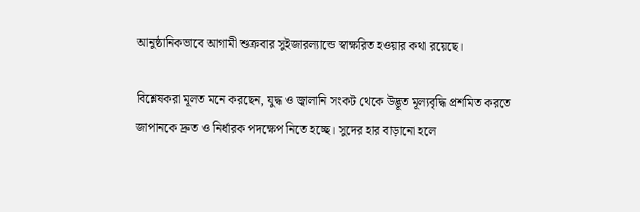আনুষ্ঠানিকভাবে আগামী শুক্রবার সুইজারল্যান্ডে স্বাক্ষরিত হওয়ার কথা রয়েছে।

বিশ্লেষকরা মূলত মনে করছেন, যুদ্ধ ও জ্বালানি সংকট থেকে উদ্ভূত মূল্যবৃদ্ধি প্রশমিত করতে জাপানকে দ্রুত ও নির্ধারক পদক্ষেপ নিতে হচ্ছে। সুদের হার বাড়ানো হলে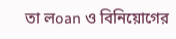তা লoan ও বিনিয়োগের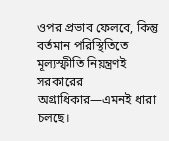ওপর প্রভাব ফেলবে, কিন্তু বর্তমান পরিস্থিতিতে মূল্যস্ফীতি নিয়ন্ত্রণই সরকারের অগ্রাধিকার—এমনই ধারা চলছে।